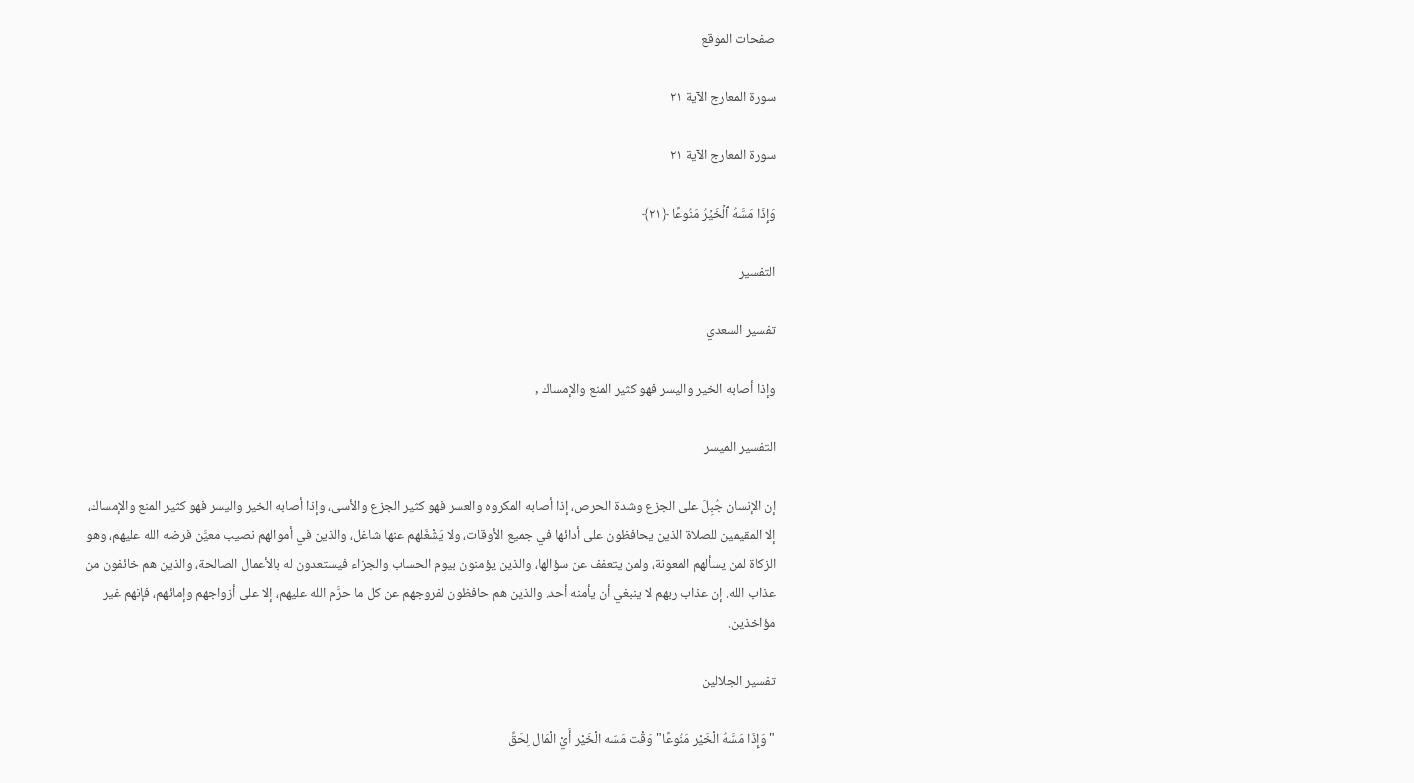صفحات الموقع

سورة المعارج الآية ٢١

سورة المعارج الآية ٢١

وَإِذَا مَسَّهُ ٱلۡخَیۡرُ مَنُوعًا ﴿٢١﴾

التفسير

تفسير السعدي

وإذا أصابه الخير واليسر فهو كثير المنع والإمساك ,

التفسير الميسر

إن الإنسان جُبِلَ على الجزع وشدة الحرص، إذا أصابه المكروه والعسر فهو كثير الجزع والأسى، وإذا أصابه الخير واليسر فهو كثير المنع والإمساك، إلا المقيمين للصلاة الذين يحافظون على أدائها في جميع الأوقات، ولا يَشْغَلهم عنها شاغل، والذين في أموالهم نصيب معيَّن فرضه الله عليهم، وهو الزكاة لمن يسألهم المعونة، ولمن يتعفف عن سؤالها، والذين يؤمنون بيوم الحساب والجزاء فيستعدون له بالأعمال الصالحة، والذين هم خائفون من عذاب الله. إن عذاب ربهم لا ينبغي أن يأمنه أحد. والذين هم حافظون لفروجهم عن كل ما حرَّم الله عليهم، إلا على أزواجهم وإمائهم، فإنهم غير مؤاخذين.

تفسير الجلالين

"وَإِذَا مَسَّهُ الْخَيْر مَنُوعًا" وَقْت مَسّه الْخَيْر أَيْ الْمَال لِحَقِّ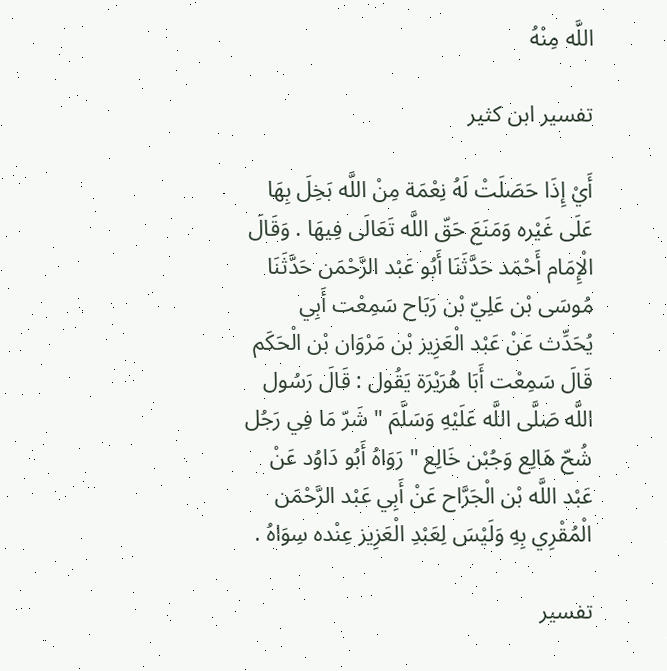اللَّه مِنْهُ

تفسير ابن كثير

أَيْ إِذَا حَصَلَتْ لَهُ نِعْمَة مِنْ اللَّه بَخِلَ بِهَا عَلَى غَيْره وَمَنَعَ حَقّ اللَّه تَعَالَى فِيهَا . وَقَالَ الْإِمَام أَحْمَد حَدَّثَنَا أَبُو عَبْد الرَّحْمَن حَدَّثَنَا مُوسَى بْن عَلِيّ بْن رَبَاح سَمِعْت أَبِي يُحَدِّث عَنْ عَبْد الْعَزِيز بْن مَرْوَان بْن الْحَكَم قَالَ سَمِعْت أَبَا هُرَيْرَة يَقُول : قَالَ رَسُول اللَّه صَلَّى اللَّه عَلَيْهِ وَسَلَّمَ " شَرّ مَا فِي رَجُل شُحّ هَالِع وَجُبْن خَالِع " رَوَاهُ أَبُو دَاوُد عَنْ عَبْد اللَّه بْن الْجَرَّاح عَنْ أَبِي عَبْد الرَّحْمَن الْمُقْرِي بِهِ وَلَيْسَ لِعَبْدِ الْعَزِيز عِنْده سِوَاهُ .

تفسير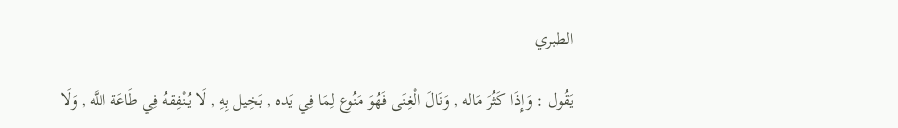الطبري

يَقُول : وَإِذَا كَثُرَ مَاله , وَنَالَ الْغِنَى فَهُوَ مَنُوع لِمَا فِي يَده , بَخِيل بِهِ , لَا يُنْفِقهُ فِي طَاعَة اللَّه , وَلَا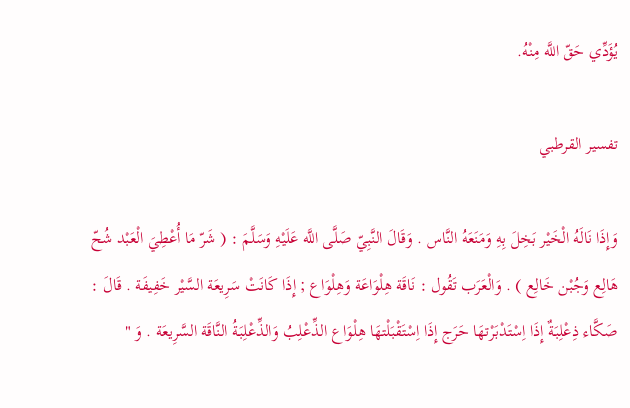يُؤَدِّي حَقّ اللَّه مِنْهُ.

تفسير القرطبي

وَإِذَا نَالَهُ الْخَيْر بَخِلَ بِهِ وَمَنَعَهُ النَّاس . وَقَالَ النَّبِيّ صَلَّى اللَّه عَلَيْهِ وَسَلَّمَ : ( شَرّ مَا أُعْطِيَ الْعَبْد شُحّ هَالِع وَجُبْن خَالِع ) . وَالْعَرَب تَقُول : نَاقَة هِلْوَاعَة وَهِلْوَاع ; إِذَا كَانَتْ سَرِيعَة السَّيْر خَفِيفَة . قَالَ : صَكَّاء ذِعْلِبَةٌ إِذَا اِسْتَدْبَرْتهَا حَرَج إِذَا اِسْتَقْبَلْتهَا هِلْوَاع الذِّعْلِبُ وَالذِّعْلِبَةُ النَّاقَة السَّرِيعَة . وَ "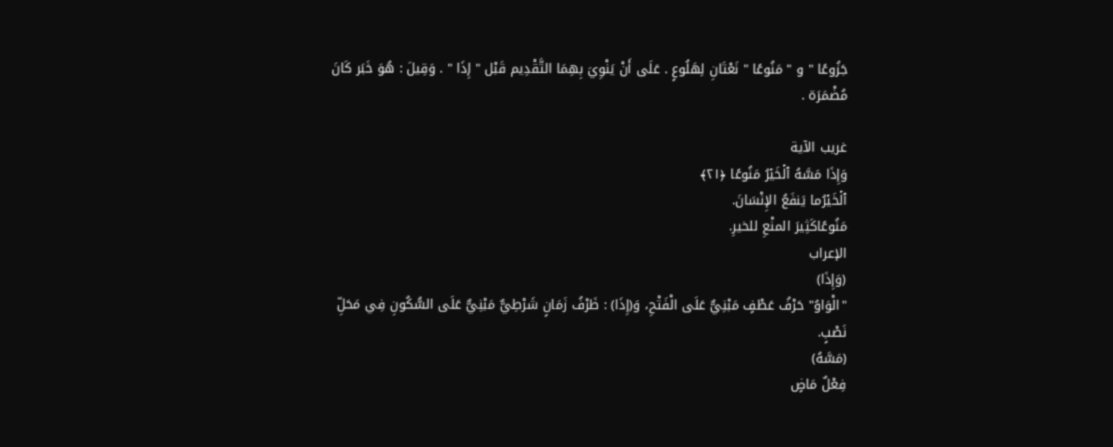جَزُوعًا " و " مَنُوعًا " نَعْتَانِ لِهَلُوعٍ . عَلَى أَنْ يَنْوِيَ بِهِمَا التَّقْدِيم قَبْل " إِذَا " . وَقِيلَ : هُوَ خَبَر كَانَ مُضْمَرَة .

غريب الآية
وَإِذَا مَسَّهُ ٱلۡخَیۡرُ مَنُوعًا ﴿٢١﴾
ٱلۡخَیۡرُما يَنفَعُ الإِنْسَانَ.
مَنُوعًاكَثِيرَ المنْعِ للخيرِ.
الإعراب
(وَإِذَا)
"الْوَاوُ" حَرْفُ عَطْفٍ مَبْنِيٌّ عَلَى الْفَتْحِ، وَ(إِذَا) : ظَرْفُ زَمَانٍ شَرْطِيٌّ مَبْنِيٌّ عَلَى السُّكُونِ فِي مَحَلِّ نَصْبٍ.
(مَسَّهُ)
فِعْلٌ مَاضٍ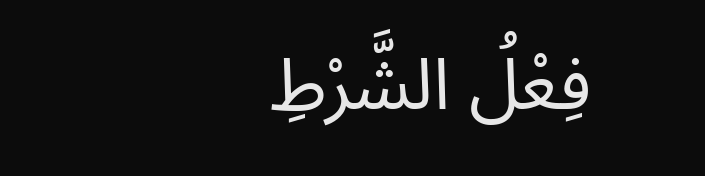فِعْلُ الشَّرْطِ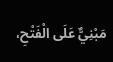مَبْنِيٌّ عَلَى الْفَتْحِ،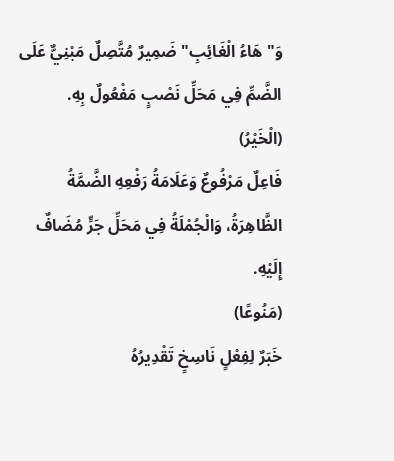وَ"هَاءُ الْغَائِبِ" ضَمِيرٌ مُتَّصِلٌ مَبْنِيٌّ عَلَى الضَّمِّ فِي مَحَلِّ نَصْبٍ مَفْعُولٌ بِهِ.
(الْخَيْرُ)
فَاعِلٌ مَرْفُوعٌ وَعَلَامَةُ رَفْعِهِ الضَّمَّةُ الظَّاهِرَةُ، وَالْجُمْلَةُ فِي مَحَلِّ جَرٍّ مُضَافٌ إِلَيْهِ.
(مَنُوعًا)
خَبَرٌ لِفِعْلٍ نَاسِخٍ تَقْدِيرُهُ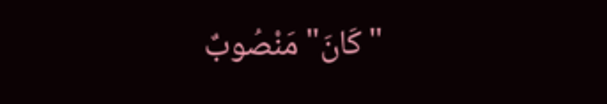"كَانَ" مَنْصُوبٌ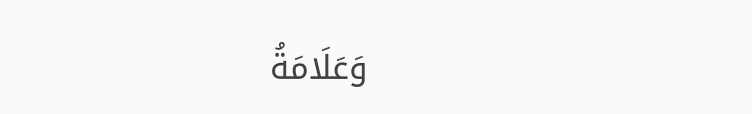وَعَلَامَةُ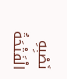نَصْبِهِ الْفَتْحَةُ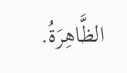الظَّاهِرَةُ.